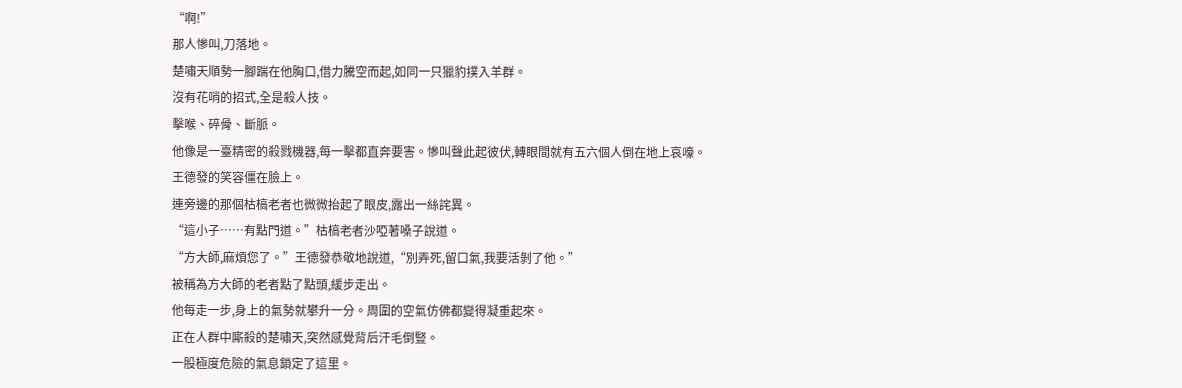“啊!”
那人慘叫,刀落地。
楚嘯天順勢一腳踹在他胸口,借力騰空而起,如同一只獵豹撲入羊群。
沒有花哨的招式,全是殺人技。
擊喉、碎骨、斷脈。
他像是一臺精密的殺戮機器,每一擊都直奔要害。慘叫聲此起彼伏,轉眼間就有五六個人倒在地上哀嚎。
王德發的笑容僵在臉上。
連旁邊的那個枯槁老者也微微抬起了眼皮,露出一絲詫異。
“這小子……有點門道。”枯槁老者沙啞著嗓子說道。
“方大師,麻煩您了。”王德發恭敬地說道,“別弄死,留口氣,我要活剝了他。”
被稱為方大師的老者點了點頭,緩步走出。
他每走一步,身上的氣勢就攀升一分。周圍的空氣仿佛都變得凝重起來。
正在人群中廝殺的楚嘯天,突然感覺背后汗毛倒豎。
一股極度危險的氣息鎖定了這里。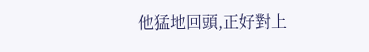他猛地回頭,正好對上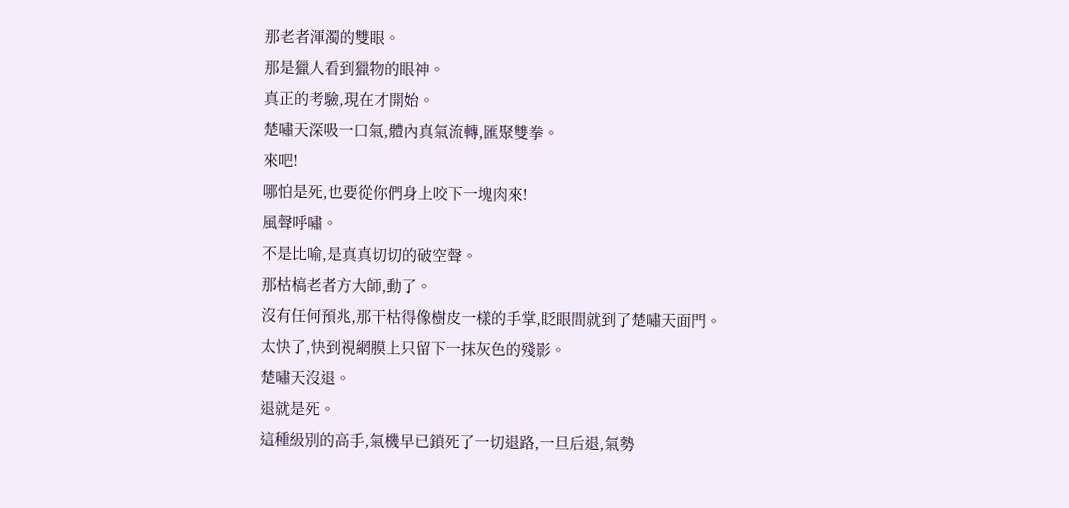那老者渾濁的雙眼。
那是獵人看到獵物的眼神。
真正的考驗,現在才開始。
楚嘯天深吸一口氣,體內真氣流轉,匯聚雙拳。
來吧!
哪怕是死,也要從你們身上咬下一塊肉來!
風聲呼嘯。
不是比喻,是真真切切的破空聲。
那枯槁老者方大師,動了。
沒有任何預兆,那干枯得像樹皮一樣的手掌,眨眼間就到了楚嘯天面門。
太快了,快到視網膜上只留下一抹灰色的殘影。
楚嘯天沒退。
退就是死。
這種級別的高手,氣機早已鎖死了一切退路,一旦后退,氣勢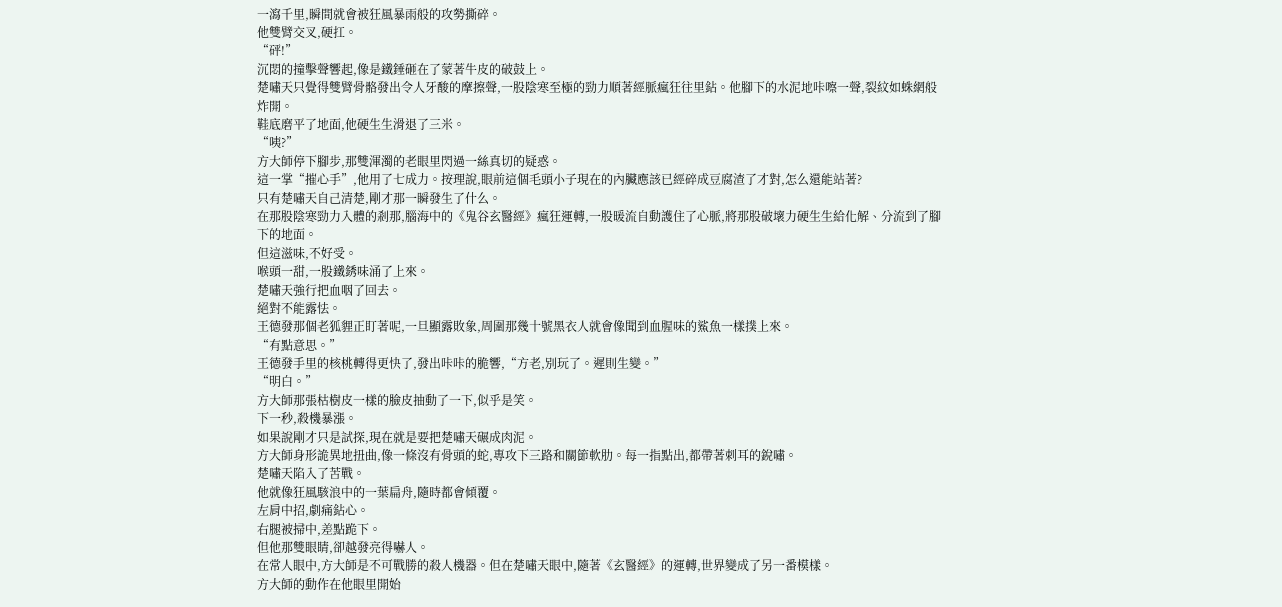一瀉千里,瞬間就會被狂風暴雨般的攻勢撕碎。
他雙臂交叉,硬扛。
“砰!”
沉悶的撞擊聲響起,像是鐵錘砸在了蒙著牛皮的破鼓上。
楚嘯天只覺得雙臂骨骼發出令人牙酸的摩擦聲,一股陰寒至極的勁力順著經脈瘋狂往里鉆。他腳下的水泥地咔嚓一聲,裂紋如蛛網般炸開。
鞋底磨平了地面,他硬生生滑退了三米。
“咦?”
方大師停下腳步,那雙渾濁的老眼里閃過一絲真切的疑惑。
這一掌“摧心手”,他用了七成力。按理說,眼前這個毛頭小子現在的內臟應該已經碎成豆腐渣了才對,怎么還能站著?
只有楚嘯天自己清楚,剛才那一瞬發生了什么。
在那股陰寒勁力入體的剎那,腦海中的《鬼谷玄醫經》瘋狂運轉,一股暖流自動護住了心脈,將那股破壞力硬生生給化解、分流到了腳下的地面。
但這滋味,不好受。
喉頭一甜,一股鐵銹味涌了上來。
楚嘯天強行把血咽了回去。
絕對不能露怯。
王德發那個老狐貍正盯著呢,一旦顯露敗象,周圍那幾十號黑衣人就會像聞到血腥味的鯊魚一樣撲上來。
“有點意思。”
王德發手里的核桃轉得更快了,發出咔咔的脆響,“方老,別玩了。遲則生變。”
“明白。”
方大師那張枯樹皮一樣的臉皮抽動了一下,似乎是笑。
下一秒,殺機暴漲。
如果說剛才只是試探,現在就是要把楚嘯天碾成肉泥。
方大師身形詭異地扭曲,像一條沒有骨頭的蛇,專攻下三路和關節軟肋。每一指點出,都帶著刺耳的銳嘯。
楚嘯天陷入了苦戰。
他就像狂風駭浪中的一葉扁舟,隨時都會傾覆。
左肩中招,劇痛鉆心。
右腿被掃中,差點跪下。
但他那雙眼睛,卻越發亮得嚇人。
在常人眼中,方大師是不可戰勝的殺人機器。但在楚嘯天眼中,隨著《玄醫經》的運轉,世界變成了另一番模樣。
方大師的動作在他眼里開始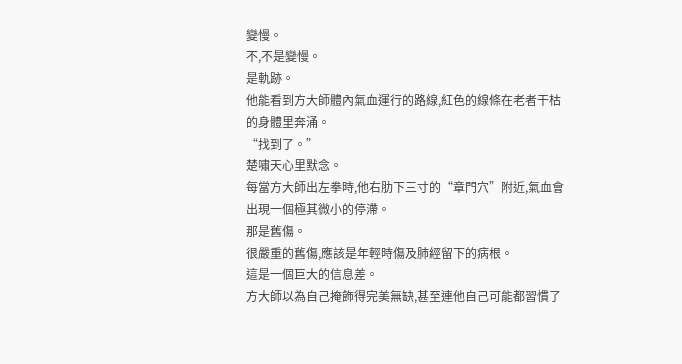變慢。
不,不是變慢。
是軌跡。
他能看到方大師體內氣血運行的路線,紅色的線條在老者干枯的身體里奔涌。
“找到了。”
楚嘯天心里默念。
每當方大師出左拳時,他右肋下三寸的“章門穴”附近,氣血會出現一個極其微小的停滯。
那是舊傷。
很嚴重的舊傷,應該是年輕時傷及肺經留下的病根。
這是一個巨大的信息差。
方大師以為自己掩飾得完美無缺,甚至連他自己可能都習慣了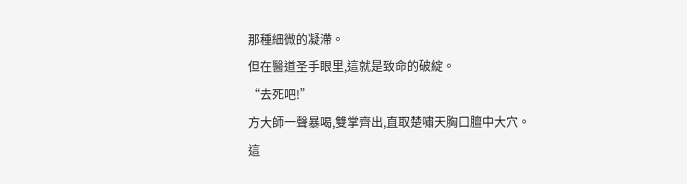那種細微的凝滯。
但在醫道圣手眼里,這就是致命的破綻。
“去死吧!”
方大師一聲暴喝,雙掌齊出,直取楚嘯天胸口膻中大穴。
這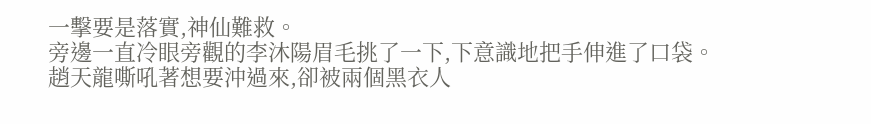一擊要是落實,神仙難救。
旁邊一直冷眼旁觀的李沐陽眉毛挑了一下,下意識地把手伸進了口袋。
趙天龍嘶吼著想要沖過來,卻被兩個黑衣人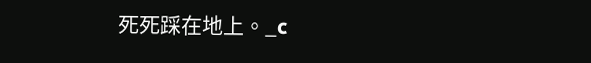死死踩在地上。_c